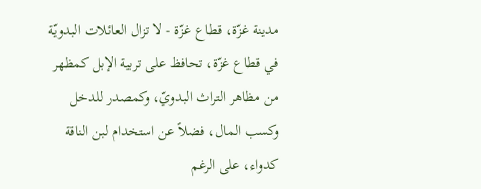مدينة غزّة، قطاع غزّة - لا تزال العائلات البدويّة في قطاع غزّة، تحافظ على تربية الإبل كمظهر من مظاهر التراث البدويّ، وكمصدر للدخل وكسب المال، فضلاً عن استخدام لبن الناقة كدواء، على الرغم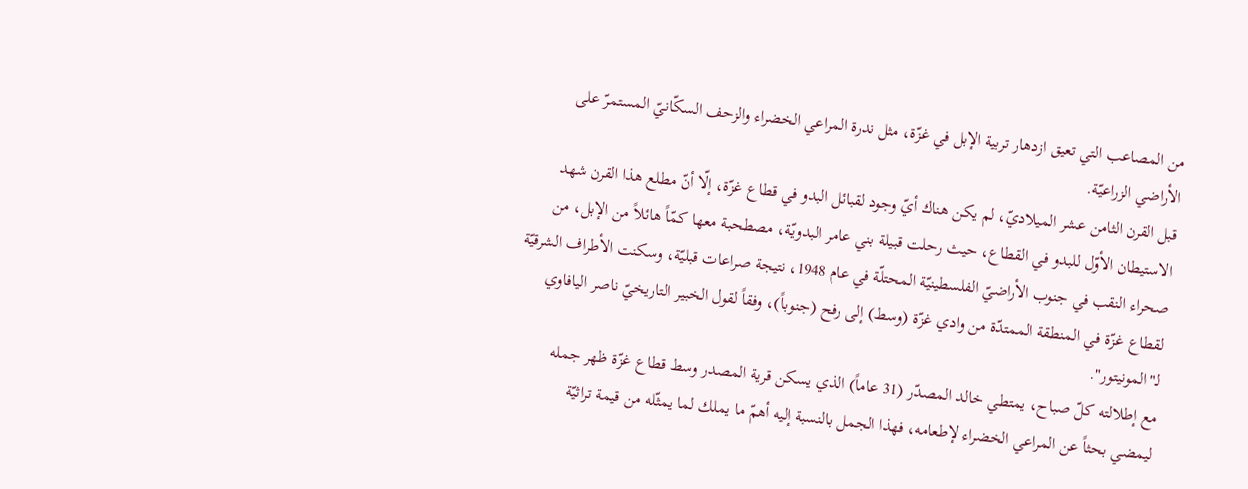من المصاعب التي تعيق ازدهار تربية الإبل في غزّة، مثل ندرة المراعي الخضراء والزحف السكّانيّ المستمرّ على الأراضي الزراعيّة.
قبل القرن الثامن عشر الميلاديّ، لم يكن هناك أيّ وجود لقبائل البدو في قطاع غزّة، إلّا أنّ مطلع هذا القرن شهد الاستيطان الأوّل للبدو في القطاع، حيث رحلت قبيلة بني عامر البدويّة، مصطحبة معها كمّاً هائلاً من الإبل، من صحراء النقب في جنوب الأراضيّ الفلسطينيّة المحتلّة في عام 1948، نتيجة صراعات قبليّة، وسكنت الأطراف الشرقيّة لقطاع غزّة في المنطقة الممتدّة من وادي غزّة (وسط) إلى رفح (جنوباً)، وفقاً لقول الخبير التاريخيّ ناصر اليافاوي لـ"المونيتور".
مع إطلالته كلّ صباح، يمتطي خالد المصدّر (31 عاماً) الذي يسكن قرية المصدر وسط قطاع غزّة ظهر جمله ليمضي بحثاً عن المراعي الخضراء لإطعامه، فهذا الجمل بالنسبة إليه أهمّ ما يملك لما يمثّله من قيمة تراثيّة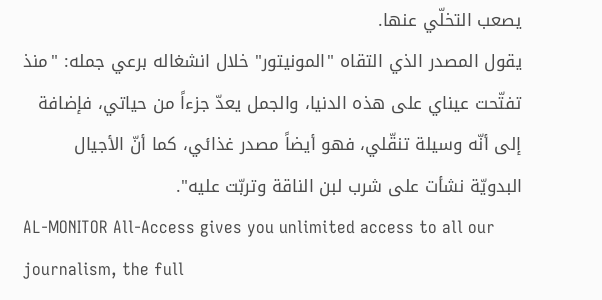يصعب التخلّي عنها.
يقول المصدر الذي التقاه "المونيتور" خلال انشغاله برعي جمله: "منذ تفتّحت عيناي على هذه الدنيا، والجمل يعدّ جزءاً من حياتي، فإضافة إلى أنّه وسيلة تنقّلي، فهو أيضاً مصدر غذائي، كما أنّ الأجيال البدويّة نشأت على شرب لبن الناقة وتربّت عليه".
AL-MONITOR All-Access gives you unlimited access to all our journalism, the full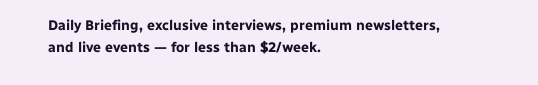Daily Briefing, exclusive interviews, premium newsletters, and live events — for less than $2/week.